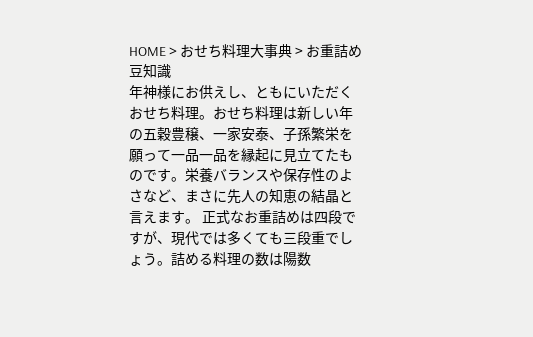HOME > おせち料理大事典 > お重詰め豆知識
年神様にお供えし、ともにいただくおせち料理。おせち料理は新しい年の五穀豊穣、一家安泰、子孫繁栄を願って一品一品を縁起に見立てたものです。栄養バランスや保存性のよさなど、まさに先人の知恵の結晶と言えます。 正式なお重詰めは四段ですが、現代では多くても三段重でしょう。詰める料理の数は陽数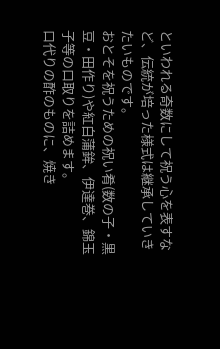といわれる奇数にして祝う心を表すなど、伝統が培った様式は継承していきたいものです。
おとそを祝うための祝い肴(数の子・黒豆・田作り)や紅白蒲鉾、伊達巻、錦玉子等の口取りを詰めます。
口代りの酢のものに、焼き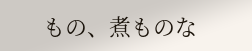もの、煮ものな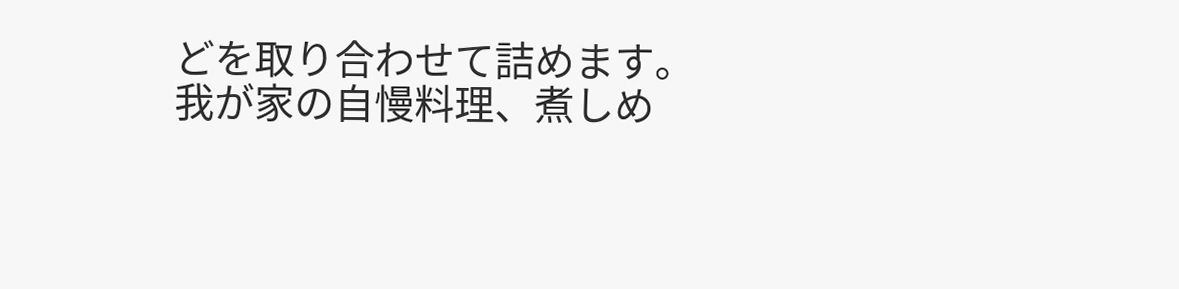どを取り合わせて詰めます。
我が家の自慢料理、煮しめ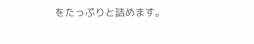をたっぷりと詰めます。